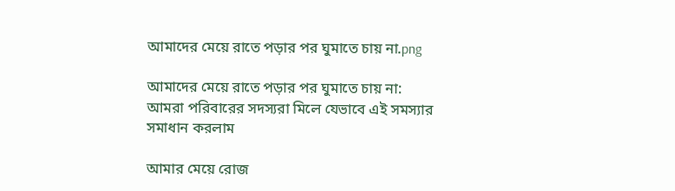আমাদের মেয়ে রাতে পড়ার পর ঘুমাতে চায় না.png

আমাদের মেয়ে রাতে পড়ার পর ঘুমাতে চায় না: আমরা পরিবারের সদস্যরা মিলে যেভাবে এই সমস্যার সমাধান করলাম

আমার মেয়ে রোজ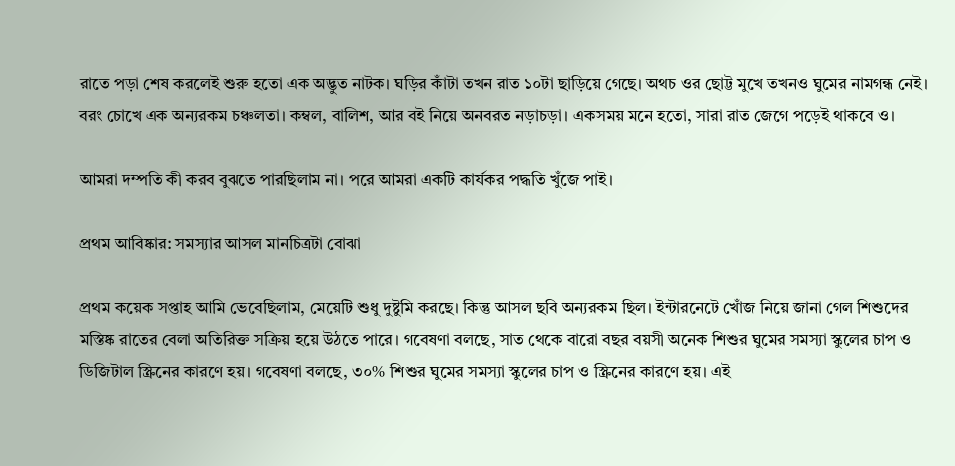রাতে পড়া শেষ করলেই শুরু হতো এক অদ্ভুত নাটক। ঘড়ির কাঁটা তখন রাত ১০টা ছাড়িয়ে গেছে। অথচ ওর ছোট্ট মুখে তখনও ঘুমের নামগন্ধ নেই। বরং চোখে এক অন্যরকম চঞ্চলতা। কম্বল, বালিশ, আর বই নিয়ে অনবরত নড়াচড়া। একসময় মনে হতো, সারা রাত জেগে পড়েই থাকবে ও।

আমরা দম্পতি কী করব বুঝতে পারছিলাম না। পরে আমরা একটি কার্যকর পদ্ধতি খুঁজে পাই।

প্রথম আবিষ্কার: সমস্যার আসল মানচিত্রটা বোঝা

প্রথম কয়েক সপ্তাহ আমি ভেবেছিলাম, মেয়েটি শুধু দুষ্টুমি করছে। কিন্তু আসল ছবি অন্যরকম ছিল। ইন্টারনেটে খোঁজ নিয়ে জানা গেল শিশুদের মস্তিষ্ক রাতের বেলা অতিরিক্ত সক্রিয় হয়ে উঠতে পারে। গবেষণা বলছে, সাত থেকে বারো বছর বয়সী অনেক শিশুর ঘুমের সমস্যা স্কুলের চাপ ও ডিজিটাল স্ক্রিনের কারণে হয়। গবেষণা বলছে, ৩০% শিশুর ঘুমের সমস্যা স্কুলের চাপ ও স্ক্রিনের কারণে হয়। এই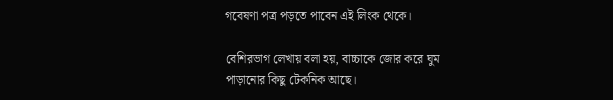গবেষণা পত্র পড়তে পাবেন এই লিংক থেকে।

বেশিরভাগ লেখায় বলা হয়, বাচ্চাকে জোর করে ঘুম পাড়ানোর কিছু টেকনিক আছে।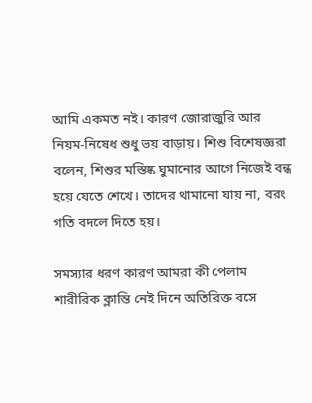আমি একমত নই। কারণ জোরাজুরি আর নিয়ম-নিষেধ শুধু ভয় বাড়ায়। শিশু বিশেষজ্ঞরা বলেন, শিশুর মস্তিষ্ক ঘুমানোর আগে নিজেই বন্ধ হয়ে যেতে শেখে। তাদের থামানো যায় না, বরং গতি বদলে দিতে হয়।

সমস্যার ধরণ কারণ আমরা কী পেলাম
শারীরিক ক্লান্তি নেই দিনে অতিরিক্ত বসে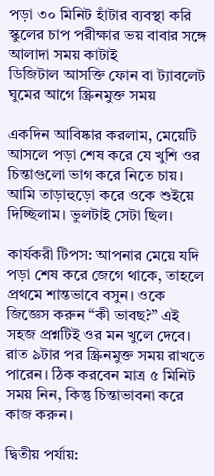পড়া ৩০ মিনিট হাঁটার ব্যবস্থা করি
স্কুলের চাপ পরীক্ষার ভয় বাবার সঙ্গে আলাদা সময় কাটাই
ডিজিটাল আসক্তি ফোন বা ট্যাবলেট ঘুমের আগে স্ক্রিনমুক্ত সময়

একদিন আবিষ্কার করলাম, মেয়েটি আসলে পড়া শেষ করে যে খুশি ওর চিন্তাগুলো ভাগ করে নিতে চায়। আমি তাড়াহুড়ো করে ওকে শুইয়ে দিচ্ছিলাম। ভুলটাই সেটা ছিল।

কার্যকরী টিপস: আপনার মেয়ে যদি পড়া শেষ করে জেগে থাকে, তাহলে প্রথমে শান্তভাবে বসুন। ওকে জিজ্ঞেস করুন “কী ভাবছ?” এই সহজ প্রশ্নটিই ওর মন খুলে দেবে। রাত ৯টার পর স্ক্রিনমুক্ত সময় রাখতে পারেন। ঠিক করবেন মাত্র ৫ মিনিট সময় নিন, কিন্তু চিন্তাভাবনা করে কাজ করুন।

দ্বিতীয় পর্যায়: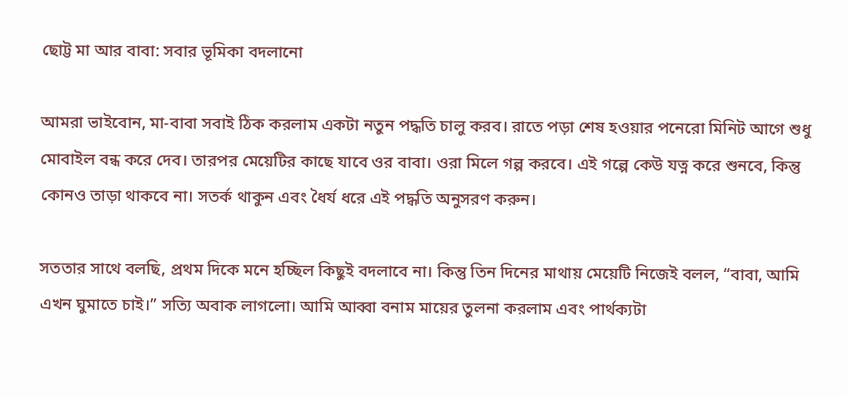ছোট্ট মা আর বাবা: সবার ভূমিকা বদলানো

আমরা ভাইবোন, মা-বাবা সবাই ঠিক করলাম একটা নতুন পদ্ধতি চালু করব। রাতে পড়া শেষ হওয়ার পনেরো মিনিট আগে শুধু মোবাইল বন্ধ করে দেব। তারপর মেয়েটির কাছে যাবে ওর বাবা। ওরা মিলে গল্প করবে। এই গল্পে কেউ যত্ন করে শুনবে, কিন্তু কোনও তাড়া থাকবে না। সতর্ক থাকুন এবং ধৈর্য ধরে এই পদ্ধতি অনুসরণ করুন।

সততার সাথে বলছি, প্রথম দিকে মনে হচ্ছিল কিছুই বদলাবে না। কিন্তু তিন দিনের মাথায় মেয়েটি নিজেই বলল, “বাবা, আমি এখন ঘুমাতে চাই।” সত্যি অবাক লাগলো। আমি আব্বা বনাম মায়ের তুলনা করলাম এবং পার্থক্যটা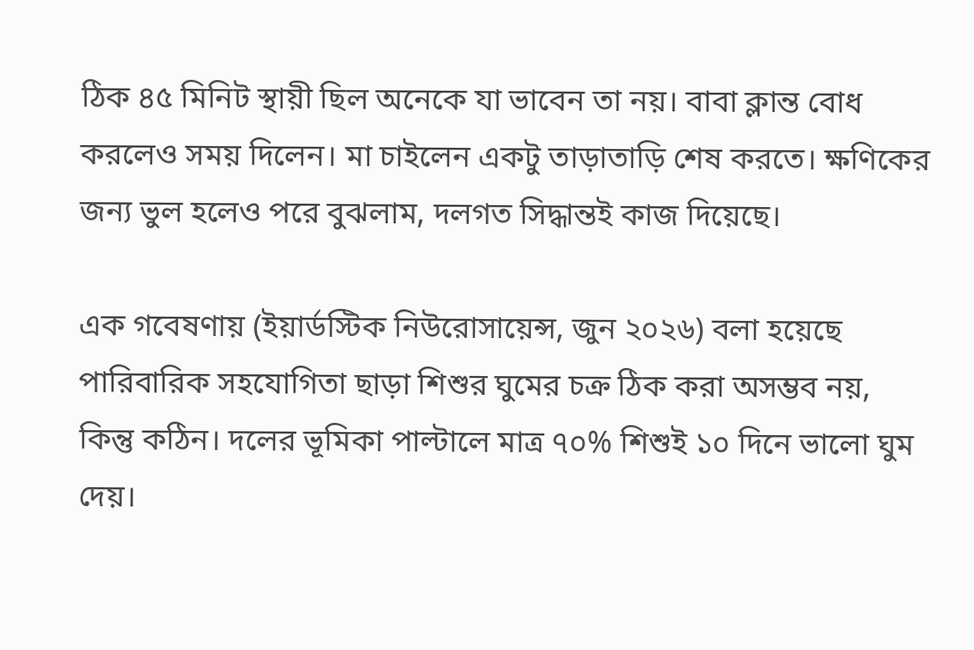ঠিক ৪৫ মিনিট স্থায়ী ছিল অনেকে যা ভাবেন তা নয়। বাবা ক্লান্ত বোধ করলেও সময় দিলেন। মা চাইলেন একটু তাড়াতাড়ি শেষ করতে। ক্ষণিকের জন্য ভুল হলেও পরে বুঝলাম, দলগত সিদ্ধান্তই কাজ দিয়েছে।

এক গবেষণায় (ইয়ার্ডস্টিক নিউরোসায়েন্স, জুন ২০২৬) বলা হয়েছে পারিবারিক সহযোগিতা ছাড়া শিশুর ঘুমের চক্র ঠিক করা অসম্ভব নয়, কিন্তু কঠিন। দলের ভূমিকা পাল্টালে মাত্র ৭০% শিশুই ১০ দিনে ভালো ঘুম দেয়।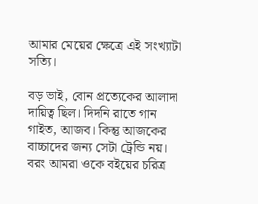আমার মেয়ের ক্ষেত্রে এই সংখ্যাটা সত্যি।

বড় ভাই, বোন প্রত্যেকের আলাদা দায়িত্ব ছিল। দিদনি রাতে গান গাইত, আজব। কিন্তু আজকের বাচ্চাদের জন্য সেটা ট্রেন্ডি নয়। বরং আমরা ওকে বইয়ের চরিত্র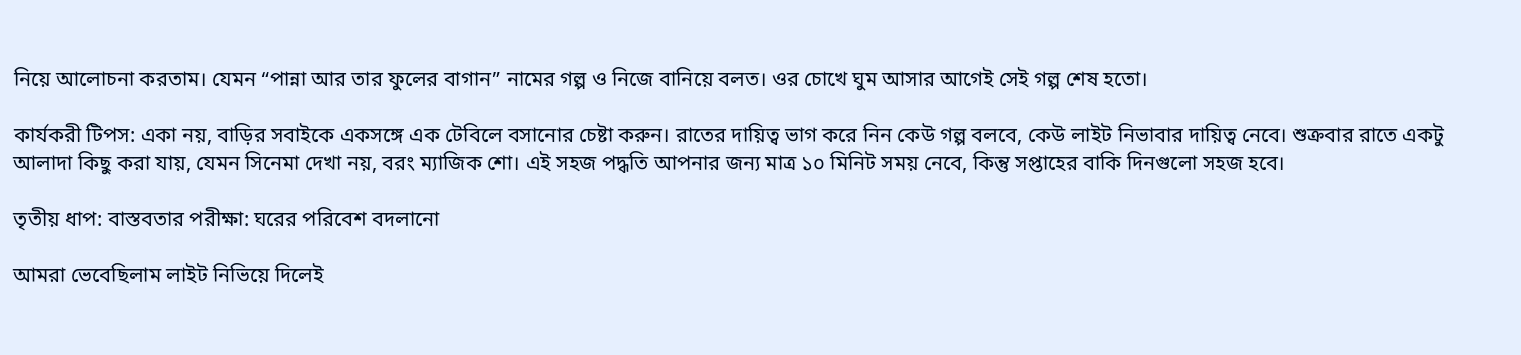নিয়ে আলোচনা করতাম। যেমন “পান্না আর তার ফুলের বাগান” নামের গল্প ও নিজে বানিয়ে বলত। ওর চোখে ঘুম আসার আগেই সেই গল্প শেষ হতো।

কার্যকরী টিপস: একা নয়, বাড়ির সবাইকে একসঙ্গে এক টেবিলে বসানোর চেষ্টা করুন। রাতের দায়িত্ব ভাগ করে নিন কেউ গল্প বলবে, কেউ লাইট নিভাবার দায়িত্ব নেবে। শুক্রবার রাতে একটু আলাদা কিছু করা যায়, যেমন সিনেমা দেখা নয়, বরং ম্যাজিক শো। এই সহজ পদ্ধতি আপনার জন্য মাত্র ১০ মিনিট সময় নেবে, কিন্তু সপ্তাহের বাকি দিনগুলো সহজ হবে।

তৃতীয় ধাপ: বাস্তবতার পরীক্ষা: ঘরের পরিবেশ বদলানো

আমরা ভেবেছিলাম লাইট নিভিয়ে দিলেই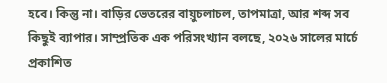হবে। কিন্তু না। বাড়ির ভেতরের বায়ুচলাচল, তাপমাত্রা, আর শব্দ সব কিছুই ব্যাপার। সাম্প্রতিক এক পরিসংখ্যান বলছে, ২০২৬ সালের মার্চে প্রকাশিত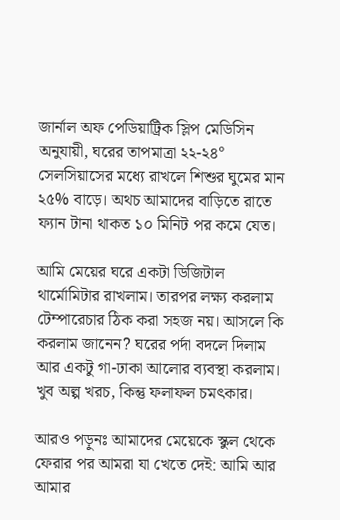জার্নাল অফ পেডিয়াট্রিক স্লিপ মেডিসিন অনুযায়ী, ঘরের তাপমাত্রা ২২-২৪° সেলসিয়াসের মধ্যে রাখলে শিশুর ঘুমের মান ২৫% বাড়ে। অথচ আমাদের বাড়িতে রাতে ফ্যান টানা থাকত ১০ মিনিট পর কমে যেত।

আমি মেয়ের ঘরে একটা ডিজিটাল থার্মোমিটার রাখলাম। তারপর লক্ষ্য করলাম টেম্পারেচার ঠিক করা সহজ নয়। আসলে কি করলাম জানেন? ঘরের পর্দা বদলে দিলাম আর একটু গা-ঢাকা আলোর ব্যবস্থা করলাম। খুব অল্প খরচ, কিন্তু ফলাফল চমৎকার।

আরও পড়ুনঃ আমাদের মেয়েকে স্কুল থেকে ফেরার পর আমরা যা খেতে দেই: আমি আর আমার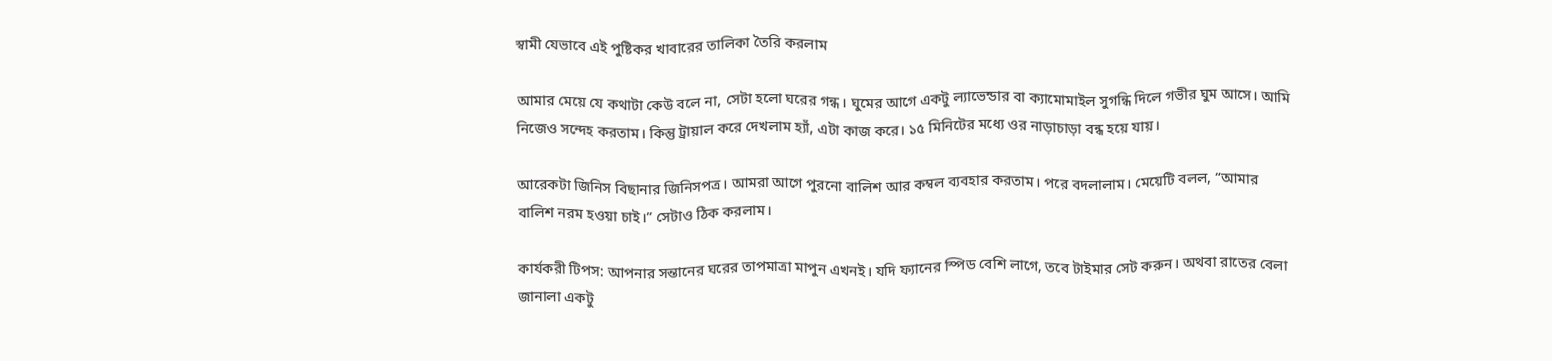স্বামী যেভাবে এই পুষ্টিকর খাবারের তালিকা তৈরি করলাম

আমার মেয়ে যে কথাটা কেউ বলে না, সেটা হলো ঘরের গন্ধ। ঘুমের আগে একটু ল্যাভেন্ডার বা ক্যামোমাইল সুগন্ধি দিলে গভীর ঘুম আসে। আমি নিজেও সন্দেহ করতাম। কিন্তু ট্রায়াল করে দেখলাম হ্যাঁ, এটা কাজ করে। ১৫ মিনিটের মধ্যে ওর নাড়াচাড়া বন্ধ হয়ে যায়।

আরেকটা জিনিস বিছানার জিনিসপত্র। আমরা আগে পুরনো বালিশ আর কম্বল ব্যবহার করতাম। পরে বদলালাম। মেয়েটি বলল, “আমার বালিশ নরম হওয়া চাই।” সেটাও ঠিক করলাম।

কার্যকরী টিপস: আপনার সন্তানের ঘরের তাপমাত্রা মাপুন এখনই। যদি ফ্যানের স্পিড বেশি লাগে, তবে টাইমার সেট করুন। অথবা রাতের বেলা জানালা একটু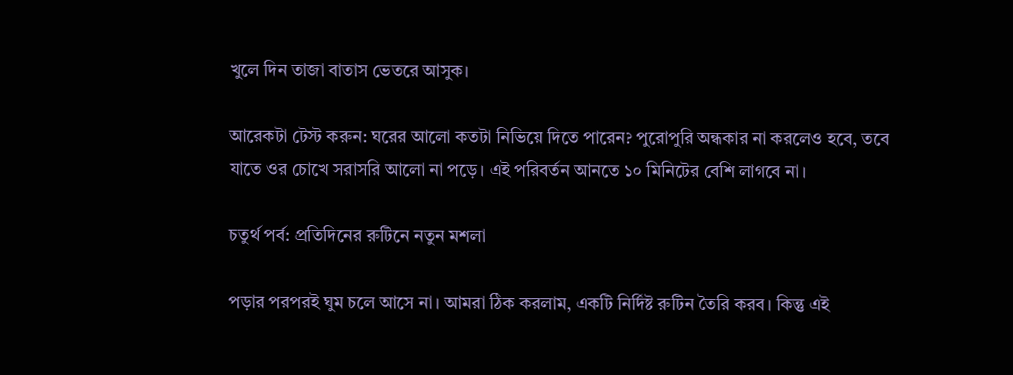খুলে দিন তাজা বাতাস ভেতরে আসুক।

আরেকটা টেস্ট করুন: ঘরের আলো কতটা নিভিয়ে দিতে পারেন? পুরোপুরি অন্ধকার না করলেও হবে, তবে যাতে ওর চোখে সরাসরি আলো না পড়ে। এই পরিবর্তন আনতে ১০ মিনিটের বেশি লাগবে না।

চতুর্থ পর্ব: প্রতিদিনের রুটিনে নতুন মশলা

পড়ার পরপরই ঘুম চলে আসে না। আমরা ঠিক করলাম, একটি নির্দিষ্ট রুটিন তৈরি করব। কিন্তু এই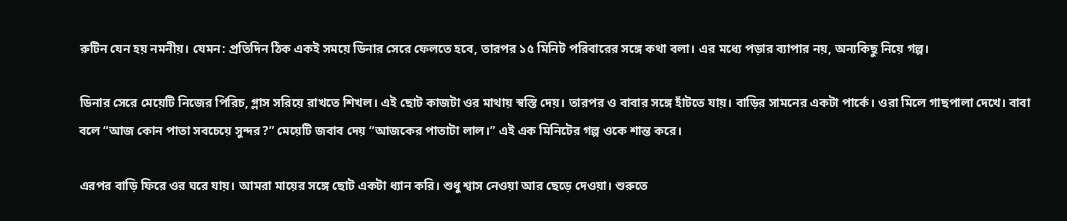রুটিন যেন হয় নমনীয়। যেমন: প্রতিদিন ঠিক একই সময়ে ডিনার সেরে ফেলতে হবে, তারপর ১৫ মিনিট পরিবারের সঙ্গে কথা বলা। এর মধ্যে পড়ার ব্যাপার নয়, অন্যকিছু নিয়ে গল্প।

ডিনার সেরে মেয়েটি নিজের পিরিচ, গ্লাস সরিয়ে রাখতে শিখল। এই ছোট কাজটা ওর মাথায় স্বস্তি দেয়। তারপর ও বাবার সঙ্গে হাঁটতে যায়। বাড়ির সামনের একটা পার্কে। ওরা মিলে গাছপালা দেখে। বাবা বলে “আজ কোন পাতা সবচেয়ে সুন্দর?” মেয়েটি জবাব দেয় “আজকের পাতাটা লাল।” এই এক মিনিটের গল্প ওকে শান্ত করে।

এরপর বাড়ি ফিরে ওর ঘরে যায়। আমরা মায়ের সঙ্গে ছোট একটা ধ্যান করি। শুধু শ্বাস নেওয়া আর ছেড়ে দেওয়া। শুরুতে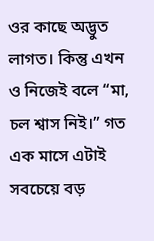ওর কাছে অদ্ভুত লাগত। কিন্তু এখন ও নিজেই বলে “মা, চল শ্বাস নিই।” গত এক মাসে এটাই সবচেয়ে বড়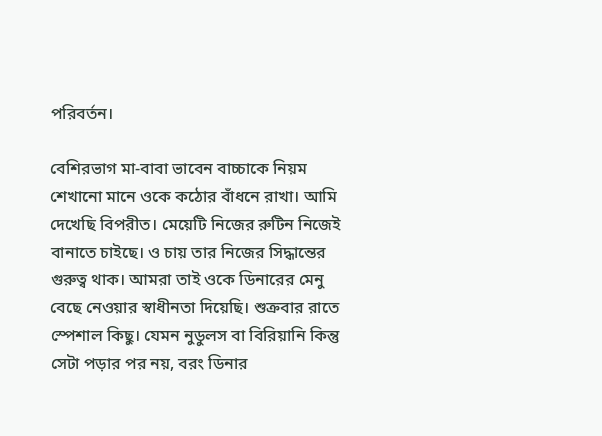পরিবর্তন।

বেশিরভাগ মা-বাবা ভাবেন বাচ্চাকে নিয়ম শেখানো মানে ওকে কঠোর বাঁধনে রাখা। আমি দেখেছি বিপরীত। মেয়েটি নিজের রুটিন নিজেই বানাতে চাইছে। ও চায় তার নিজের সিদ্ধান্তের গুরুত্ব থাক। আমরা তাই ওকে ডিনারের মেনু বেছে নেওয়ার স্বাধীনতা দিয়েছি। শুক্রবার রাতে স্পেশাল কিছু। যেমন নুডুলস বা বিরিয়ানি কিন্তু সেটা পড়ার পর নয়, বরং ডিনার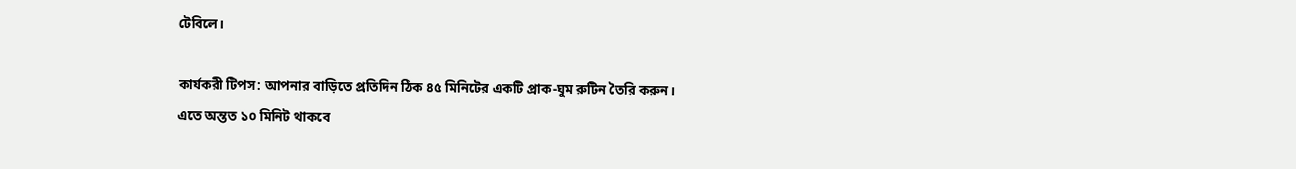টেবিলে।

কার্যকরী টিপস: আপনার বাড়িতে প্রতিদিন ঠিক ৪৫ মিনিটের একটি প্রাক-ঘুম রুটিন তৈরি করুন। এতে অন্তত ১০ মিনিট থাকবে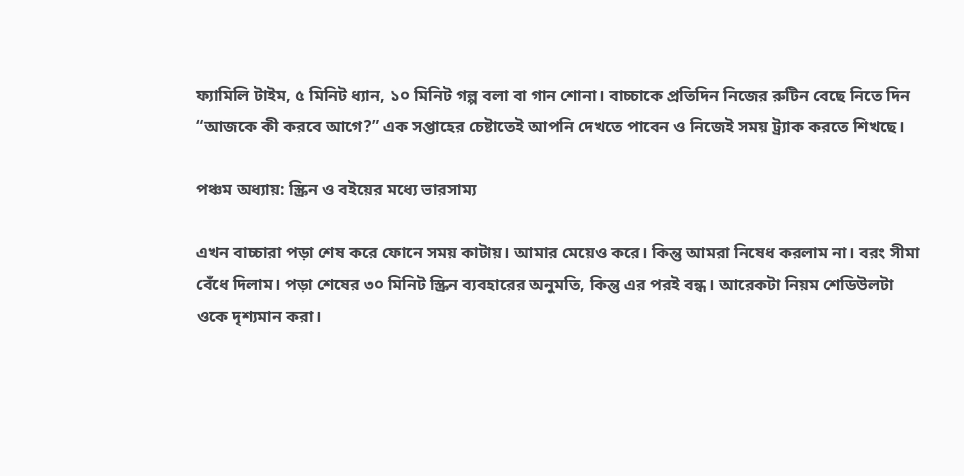ফ্যামিলি টাইম, ৫ মিনিট ধ্যান, ১০ মিনিট গল্প বলা বা গান শোনা। বাচ্চাকে প্রতিদিন নিজের রুটিন বেছে নিতে দিন “আজকে কী করবে আগে?” এক সপ্তাহের চেষ্টাতেই আপনি দেখতে পাবেন ও নিজেই সময় ট্র্যাক করতে শিখছে।

পঞ্চম অধ্যায়: স্ক্রিন ও বইয়ের মধ্যে ভারসাম্য

এখন বাচ্চারা পড়া শেষ করে ফোনে সময় কাটায়। আমার মেয়েও করে। কিন্তু আমরা নিষেধ করলাম না। বরং সীমা বেঁধে দিলাম। পড়া শেষের ৩০ মিনিট স্ক্রিন ব্যবহারের অনুমতি, কিন্তু এর পরই বন্ধ। আরেকটা নিয়ম শেডিউলটা ওকে দৃশ্যমান করা।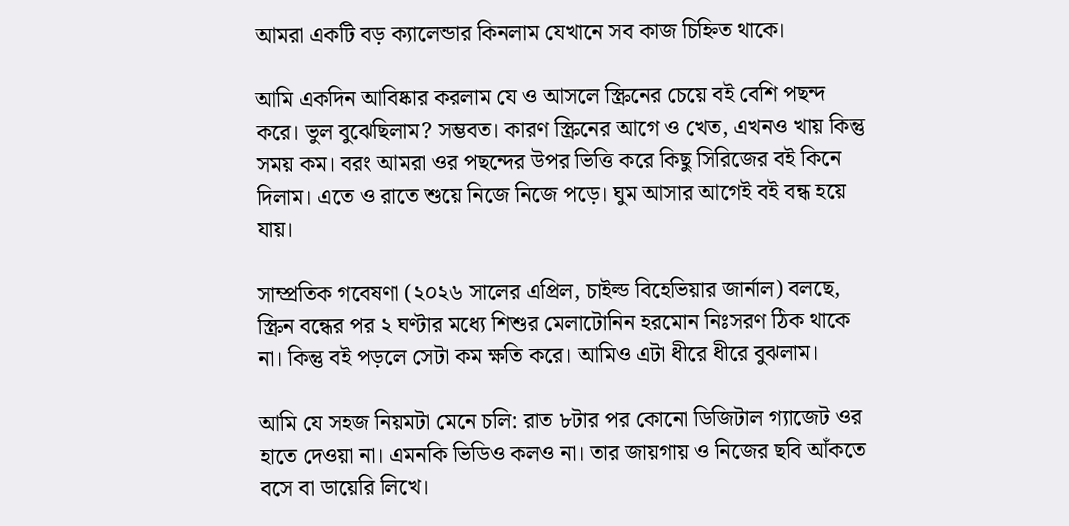আমরা একটি বড় ক্যালেন্ডার কিনলাম যেখানে সব কাজ চিহ্নিত থাকে।

আমি একদিন আবিষ্কার করলাম যে ও আসলে স্ক্রিনের চেয়ে বই বেশি পছন্দ করে। ভুল বুঝেছিলাম? সম্ভবত। কারণ স্ক্রিনের আগে ও খেত, এখনও খায় কিন্তু সময় কম। বরং আমরা ওর পছন্দের উপর ভিত্তি করে কিছু সিরিজের বই কিনে দিলাম। এতে ও রাতে শুয়ে নিজে নিজে পড়ে। ঘুম আসার আগেই বই বন্ধ হয়ে যায়।

সাম্প্রতিক গবেষণা (২০২৬ সালের এপ্রিল, চাইল্ড বিহেভিয়ার জার্নাল) বলছে, স্ক্রিন বন্ধের পর ২ ঘণ্টার মধ্যে শিশুর মেলাটোনিন হরমোন নিঃসরণ ঠিক থাকে না। কিন্তু বই পড়লে সেটা কম ক্ষতি করে। আমিও এটা ধীরে ধীরে বুঝলাম।

আমি যে সহজ নিয়মটা মেনে চলি: রাত ৮টার পর কোনো ডিজিটাল গ্যাজেট ওর হাতে দেওয়া না। এমনকি ভিডিও কলও না। তার জায়গায় ও নিজের ছবি আঁকতে বসে বা ডায়েরি লিখে।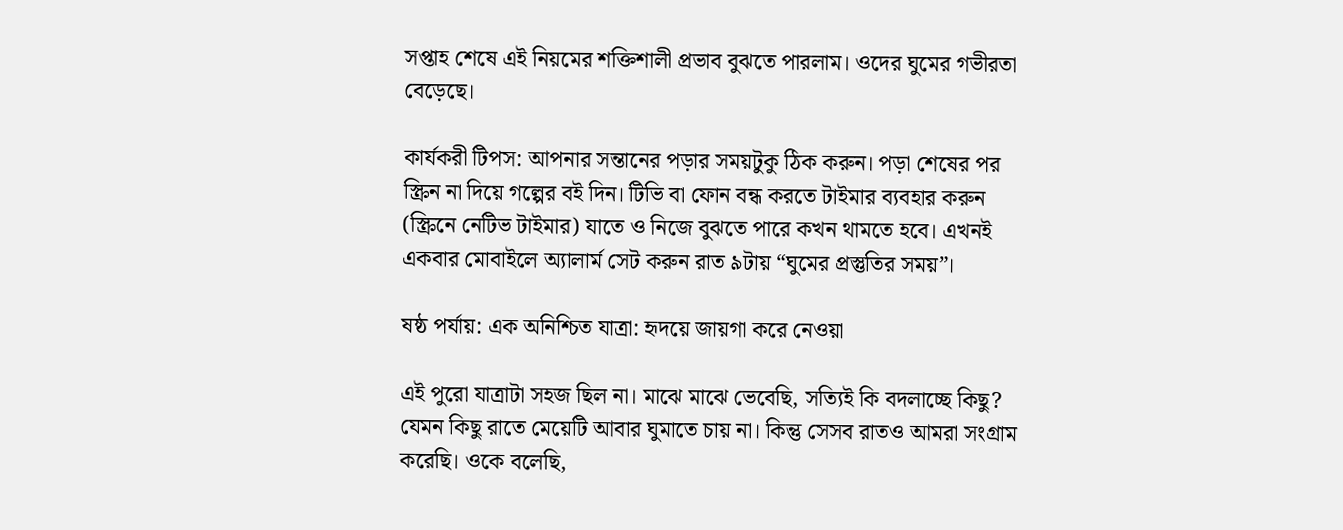সপ্তাহ শেষে এই নিয়মের শক্তিশালী প্রভাব বুঝতে পারলাম। ওদের ঘুমের গভীরতা বেড়েছে।

কার্যকরী টিপস: আপনার সন্তানের পড়ার সময়টুকু ঠিক করুন। পড়া শেষের পর স্ক্রিন না দিয়ে গল্পের বই দিন। টিভি বা ফোন বন্ধ করতে টাইমার ব্যবহার করুন (স্ক্রিনে নেটিভ টাইমার) যাতে ও নিজে বুঝতে পারে কখন থামতে হবে। এখনই একবার মোবাইলে অ্যালার্ম সেট করুন রাত ৯টায় “ঘুমের প্রস্তুতির সময়”।

ষষ্ঠ পর্যায়: এক অনিশ্চিত যাত্রা: হৃদয়ে জায়গা করে নেওয়া

এই পুরো যাত্রাটা সহজ ছিল না। মাঝে মাঝে ভেবেছি, সত্যিই কি বদলাচ্ছে কিছু? যেমন কিছু রাতে মেয়েটি আবার ঘুমাতে চায় না। কিন্তু সেসব রাতও আমরা সংগ্রাম করেছি। ওকে বলেছি,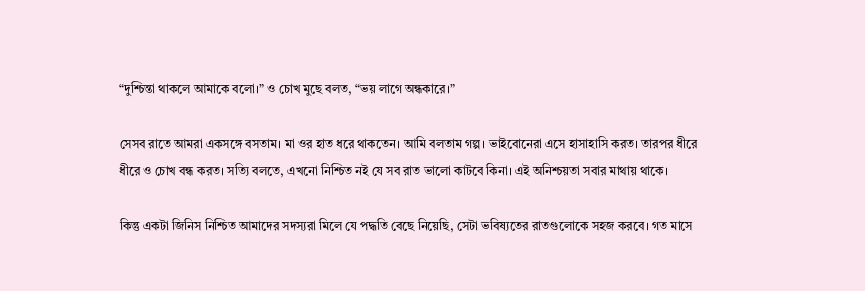“দুশ্চিন্তা থাকলে আমাকে বলো।” ও চোখ মুছে বলত, “ভয় লাগে অন্ধকারে।”

সেসব রাতে আমরা একসঙ্গে বসতাম। মা ওর হাত ধরে থাকতেন। আমি বলতাম গল্প। ভাইবোনেরা এসে হাসাহাসি করত। তারপর ধীরে ধীরে ও চোখ বন্ধ করত। সত্যি বলতে, এখনো নিশ্চিত নই যে সব রাত ভালো কাটবে কিনা। এই অনিশ্চয়তা সবার মাথায় থাকে।

কিন্তু একটা জিনিস নিশ্চিত আমাদের সদস্যরা মিলে যে পদ্ধতি বেছে নিয়েছি, সেটা ভবিষ্যতের রাতগুলোকে সহজ করবে। গত মাসে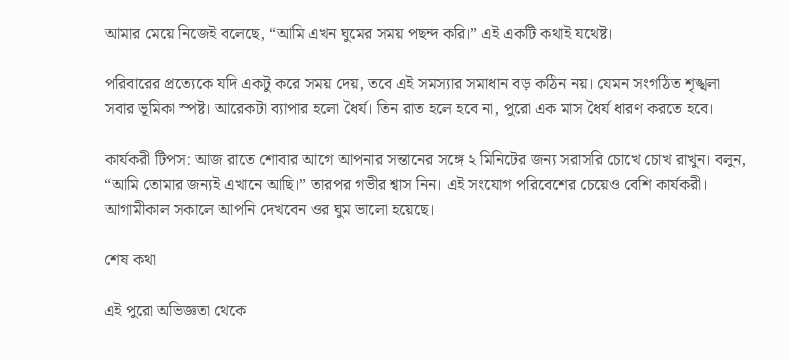আমার মেয়ে নিজেই বলেছে, “আমি এখন ঘুমের সময় পছন্দ করি।” এই একটি কথাই যথেষ্ট।

পরিবারের প্রত্যেকে যদি একটু করে সময় দেয়, তবে এই সমস্যার সমাধান বড় কঠিন নয়। যেমন সংগঠিত শৃঙ্খলা সবার ভূমিকা স্পষ্ট। আরেকটা ব্যাপার হলো ধৈর্য। তিন রাত হলে হবে না, পুরো এক মাস ধৈর্য ধারণ করতে হবে।

কার্যকরী টিপস: আজ রাতে শোবার আগে আপনার সন্তানের সঙ্গে ২ মিনিটের জন্য সরাসরি চোখে চোখ রাখুন। বলুন, “আমি তোমার জন্যই এখানে আছি।” তারপর গভীর শ্বাস নিন। এই সংযোগ পরিবেশের চেয়েও বেশি কার্যকরী। আগামীকাল সকালে আপনি দেখবেন ওর ঘুম ভালো হয়েছে।

শেষ কথা

এই পুরো অভিজ্ঞতা থেকে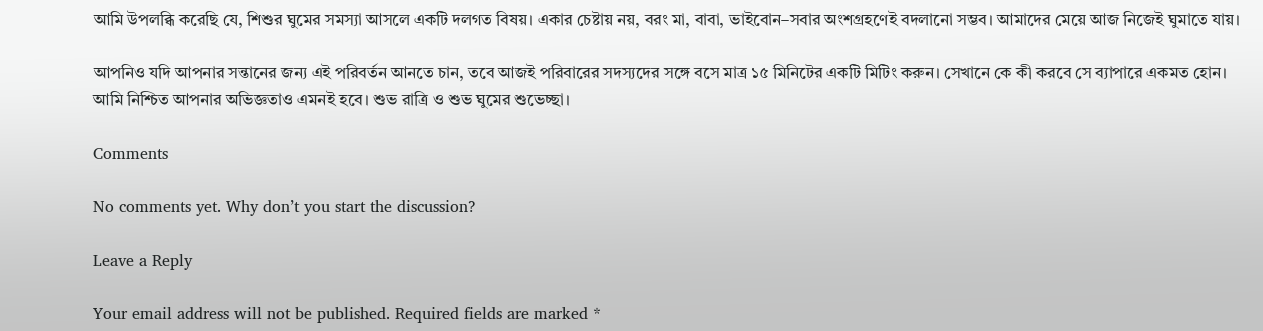আমি উপলব্ধি করেছি যে, শিশুর ঘুমের সমস্যা আসলে একটি দলগত বিষয়। একার চেষ্টায় নয়, বরং মা, বাবা, ভাইবোন–সবার অংশগ্রহণেই বদলানো সম্ভব। আমাদের মেয়ে আজ নিজেই ঘুমাতে যায়।

আপনিও যদি আপনার সন্তানের জন্য এই পরিবর্তন আনতে চান, তবে আজই পরিবারের সদস্যদের সঙ্গে বসে মাত্র ১৫ মিনিটের একটি মিটিং করুন। সেখানে কে কী করবে সে ব্যাপারে একমত হোন। আমি নিশ্চিত আপনার অভিজ্ঞতাও এমনই হবে। শুভ রাত্রি ও শুভ ঘুমের শুভেচ্ছা।

Comments

No comments yet. Why don’t you start the discussion?

Leave a Reply

Your email address will not be published. Required fields are marked *